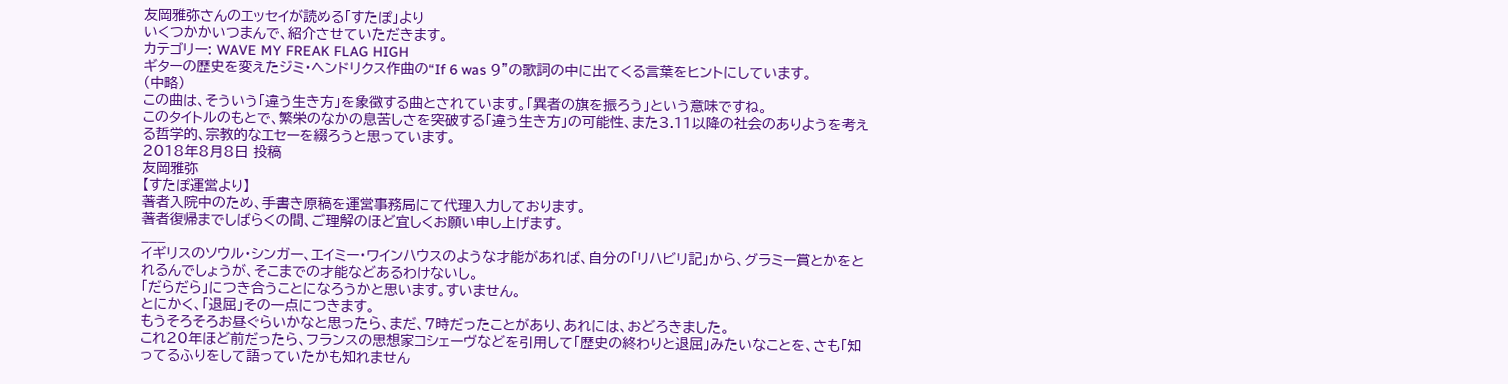友岡雅弥さんのエッセイが読める「すたぽ」より
いくつかかいつまんで、紹介させていただきます。
カテゴリー: WAVE MY FREAK FLAG HIGH
ギターの歴史を変えたジミ・ヘンドリクス作曲の“If 6 was 9”の歌詞の中に出てくる言葉をヒントにしています。
(中略)
この曲は、そういう「違う生き方」を象徴する曲とされています。「異者の旗を振ろう」という意味ですね。
このタイトルのもとで、繁栄のなかの息苦しさを突破する「違う生き方」の可能性、また3.11以降の社会のありようを考える哲学的、宗教的なエセーを綴ろうと思っています。
2018年8月8日 投稿
友岡雅弥
【すたぽ運営より】
著者入院中のため、手書き原稿を運営事務局にて代理入力しております。
著者復帰までしばらくの間、ご理解のほど宜しくお願い申し上げます。
___
イギリスのソウル・シンガー、エイミー・ワインハウスのような才能があれば、自分の「リハビリ記」から、グラミー賞とかをとれるんでしょうが、そこまでの才能などあるわけないし。
「だらだら」につき合うことになろうかと思います。すいません。
とにかく、「退屈」その一点につきます。
もうそろそろお昼ぐらいかなと思ったら、まだ、7時だったことがあり、あれには、おどろきました。
これ20年ほど前だったら、フランスの思想家コシェーヴなどを引用して「歴史の終わりと退屈」みたいなことを、さも「知ってるふりをして語っていたかも知れません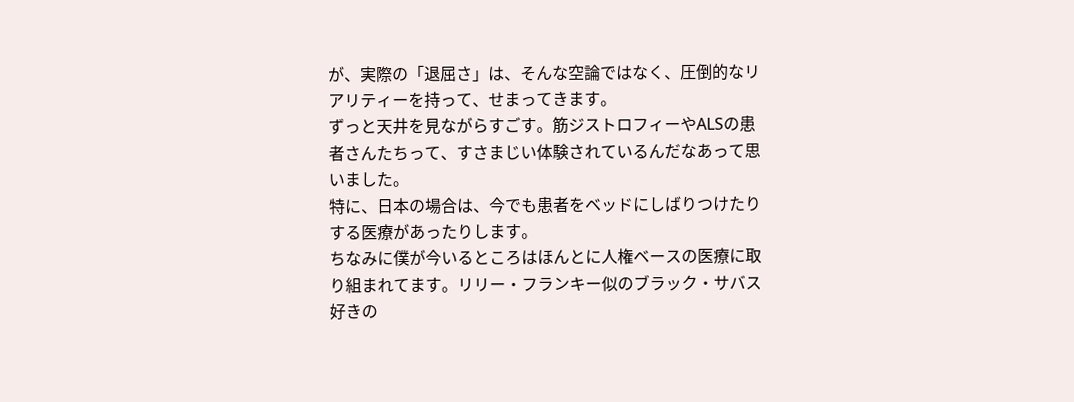が、実際の「退屈さ」は、そんな空論ではなく、圧倒的なリアリティーを持って、せまってきます。
ずっと天井を見ながらすごす。筋ジストロフィーやALSの患者さんたちって、すさまじい体験されているんだなあって思いました。
特に、日本の場合は、今でも患者をベッドにしばりつけたりする医療があったりします。
ちなみに僕が今いるところはほんとに人権ベースの医療に取り組まれてます。リリー・フランキー似のブラック・サバス好きの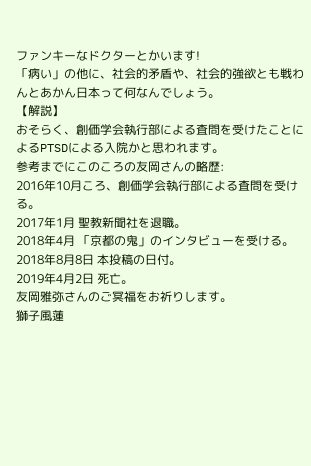ファンキーなドクターとかいます!
「病い」の他に、社会的矛盾や、社会的強欲とも戦わんとあかん日本って何なんでしょう。
【解説】
おそらく、創価学会執行部による査問を受けたことによるPTSDによる入院かと思われます。
参考までにこのころの友岡さんの略歴:
2016年10月ころ、創価学会執行部による査問を受ける。
2017年1月 聖教新聞社を退職。
2018年4月 「京都の鬼」のインタビューを受ける。
2018年8月8日 本投稿の日付。
2019年4月2日 死亡。
友岡雅弥さんのご冥福をお祈りします。
獅子風蓮